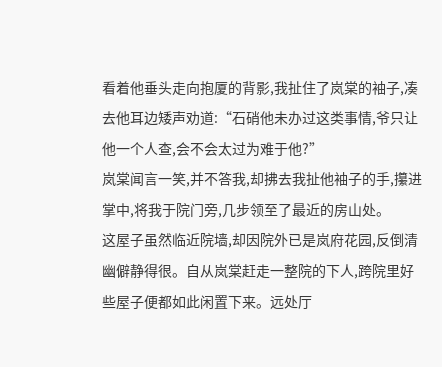看着他垂头走向抱厦的背影,我扯住了岚棠的袖子,凑去他耳边矮声劝道:“石硝他未办过这类事情,爷只让他一个人查,会不会太过为难于他?”
岚棠闻言一笑,并不答我,却拂去我扯他袖子的手,攥进掌中,将我于院门旁,几步领至了最近的房山处。
这屋子虽然临近院墙,却因院外已是岚府花园,反倒清幽僻静得很。自从岚棠赶走一整院的下人,跨院里好些屋子便都如此闲置下来。远处厅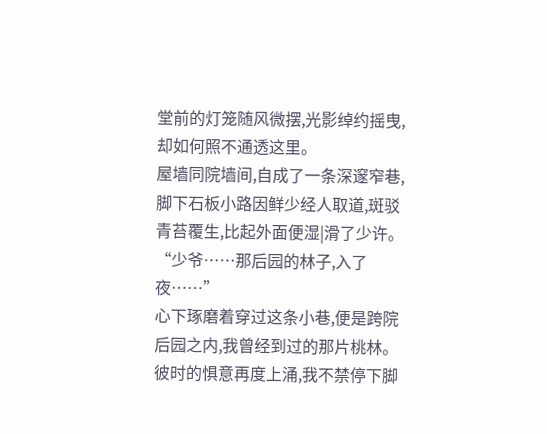堂前的灯笼随风微摆,光影绰约摇曳,却如何照不通透这里。
屋墙同院墙间,自成了一条深邃窄巷,脚下石板小路因鲜少经人取道,斑驳青苔覆生,比起外面便湿|滑了少许。
“少爷……那后园的林子,入了夜……”
心下琢磨着穿过这条小巷,便是跨院后园之内,我曾经到过的那片桃林。彼时的惧意再度上涌,我不禁停下脚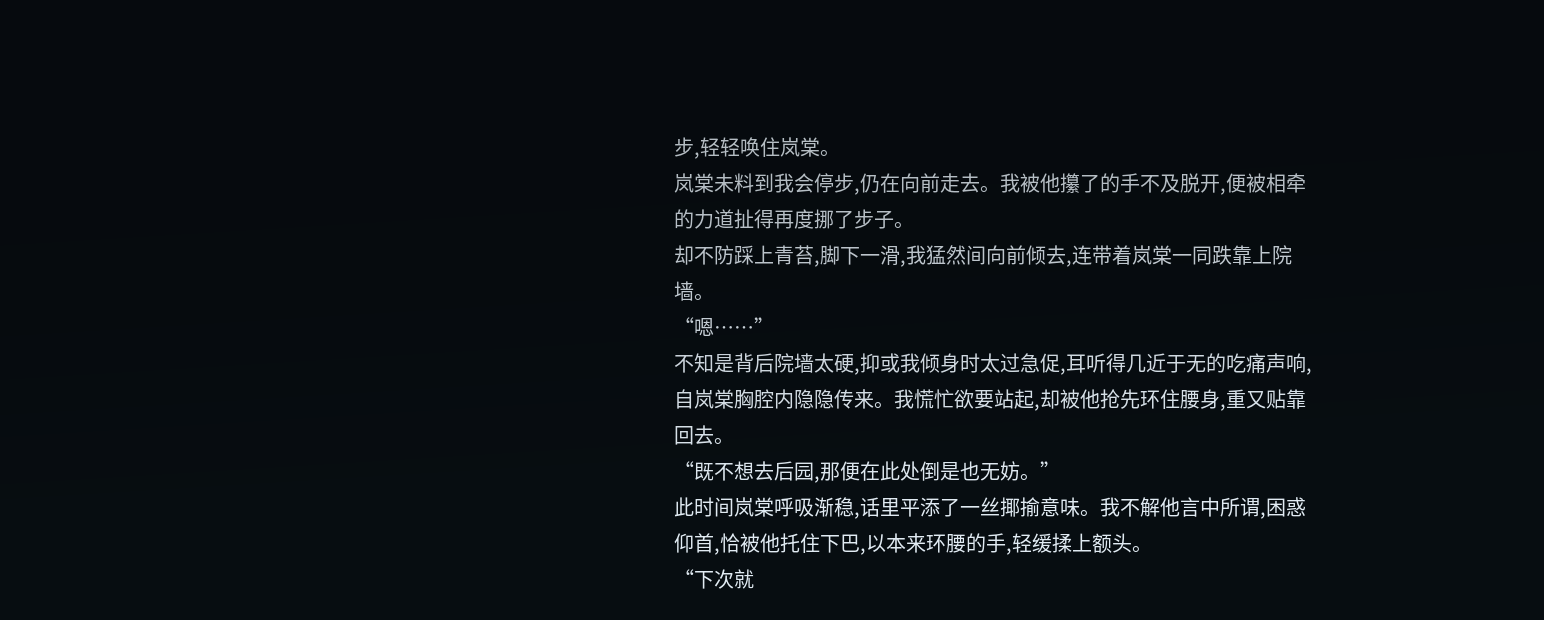步,轻轻唤住岚棠。
岚棠未料到我会停步,仍在向前走去。我被他攥了的手不及脱开,便被相牵的力道扯得再度挪了步子。
却不防踩上青苔,脚下一滑,我猛然间向前倾去,连带着岚棠一同跌靠上院墙。
“嗯……”
不知是背后院墙太硬,抑或我倾身时太过急促,耳听得几近于无的吃痛声响,自岚棠胸腔内隐隐传来。我慌忙欲要站起,却被他抢先环住腰身,重又贴靠回去。
“既不想去后园,那便在此处倒是也无妨。”
此时间岚棠呼吸渐稳,话里平添了一丝揶揄意味。我不解他言中所谓,困惑仰首,恰被他托住下巴,以本来环腰的手,轻缓揉上额头。
“下次就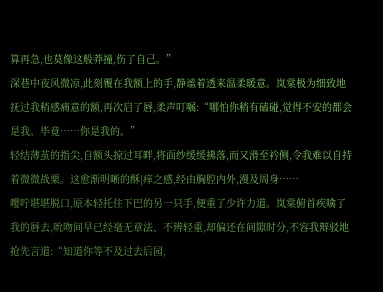算再急,也莫像这般莽撞,伤了自己。”
深巷中夜风微凉,此刻覆在我额上的手,静谧着透来温柔暖意。岚棠极为细致地抚过我稍感痛意的额,再次启了唇,柔声叮嘱:“哪怕你稍有磕碰,觉得不安的都会是我。毕竟……你是我的。”
轻结薄茧的指尖,自额头掠过耳畔,将面纱缓缓拂落,而又滑至衿侧,令我难以自持着微微战栗。这愈渐明晰的酥|痒之感,经由胸腔内外,漫及周身……
嘤咛堪堪脱口,原本轻托住下巴的另一只手,便重了少许力道。岚棠俯首疾噙了我的唇去,吮吻间早已经毫无章法、不辨轻重,却偏还在间隙时分,不容我辩驳地抢先言道:“知道你等不及过去后园,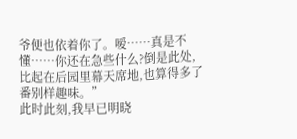爷便也依着你了。嗳……真是不懂……你还在急些什么?倒是此处,比起在后园里幕天席地,也算得多了番别样趣味。”
此时此刻,我早已明晓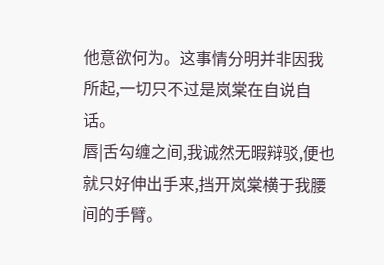他意欲何为。这事情分明并非因我所起,一切只不过是岚棠在自说自话。
唇|舌勾缠之间,我诚然无暇辩驳,便也就只好伸出手来,挡开岚棠横于我腰间的手臂。